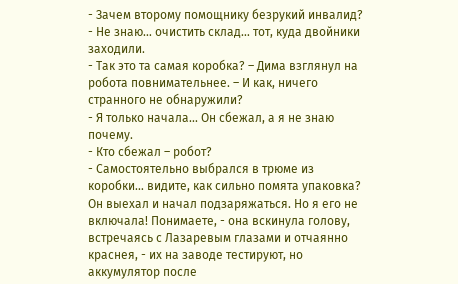- Зачем второму помощнику безрукий инвалид?
- Не знаю… очистить склад… тот, куда двойники заходили.
- Так это та самая коробка? – Дима взглянул на робота повнимательнее. – И как, ничего странного не обнаружили?
- Я только начала... Он сбежал, а я не знаю почему.
- Кто сбежал – робот?
- Самостоятельно выбрался в трюме из коробки… видите, как сильно помята упаковка? Он выехал и начал подзаряжаться. Но я его не включала! Понимаете, - она вскинула голову, встречаясь с Лазаревым глазами и отчаянно краснея, - их на заводе тестируют, но аккумулятор после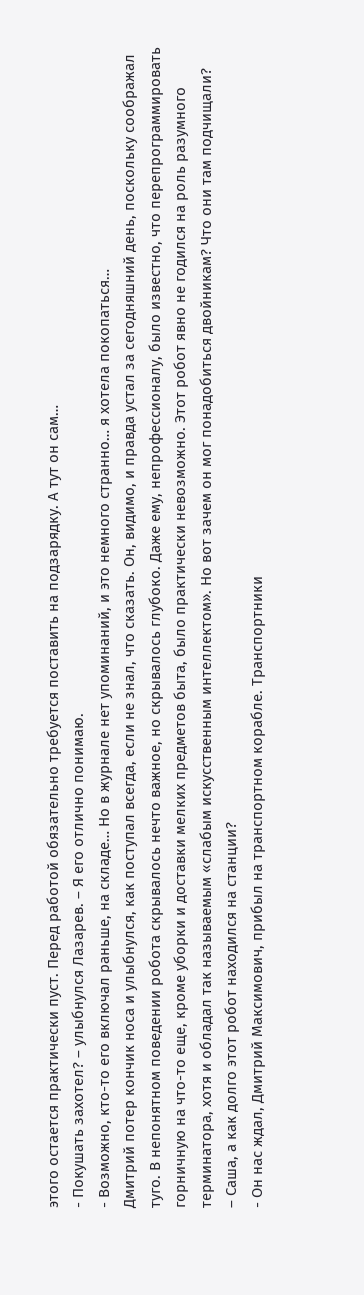этого остается практически пуст. Перед работой обязательно требуется поставить на подзарядку. А тут он сам…
- Покушать захотел? – улыбнулся Лазарев. – Я его отлично понимаю.
- Возможно, кто-то его включал раньше, на складе… Но в журнале нет упоминаний, и это немного странно… я хотела покопаться…
Дмитрий потер кончик носа и улыбнулся, как поступал всегда, если не знал, что сказать. Он, видимо, и правда устал за сегодняшний день, поскольку соображал туго. В непонятном поведении робота скрывалось нечто важное, но скрывалось глубоко. Даже ему, непрофессионалу, было известно, что перепрограммировать горничную на что-то еще, кроме уборки и доставки мелких предметов быта, было практически невозможно. Этот робот явно не годился на роль разумного терминатора, хотя и обладал так называемым «слабым искусственным интеллектом». Но вот зачем он мог понадобиться двойникам? Что они там подчищали?
– Саша, а как долго этот робот находился на станции?
- Он нас ждал, Дмитрий Максимович, прибыл на транспортном корабле. Транспортники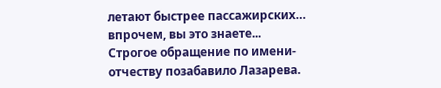летают быстрее пассажирских… впрочем, вы это знаете...
Строгое обращение по имени-отчеству позабавило Лазарева.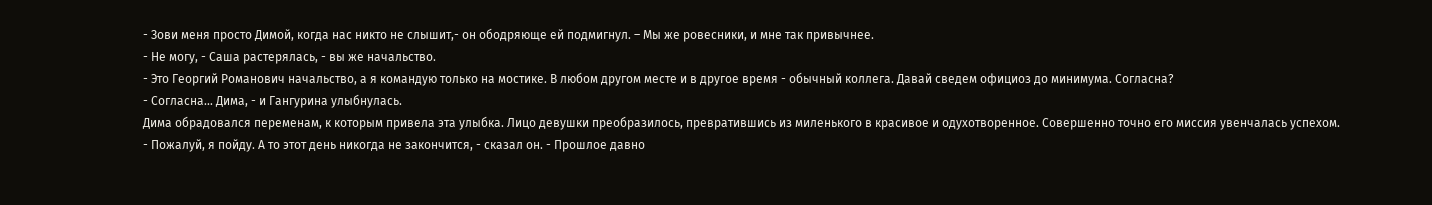- Зови меня просто Димой, когда нас никто не слышит,- он ободряюще ей подмигнул. – Мы же ровесники, и мне так привычнее.
- Не могу, - Саша растерялась, - вы же начальство.
- Это Георгий Романович начальство, а я командую только на мостике. В любом другом месте и в другое время - обычный коллега. Давай сведем официоз до минимума. Согласна?
- Согласна… Дима, - и Гангурина улыбнулась.
Дима обрадовался переменам, к которым привела эта улыбка. Лицо девушки преобразилось, превратившись из миленького в красивое и одухотворенное. Совершенно точно его миссия увенчалась успехом.
- Пожалуй, я пойду. А то этот день никогда не закончится, - сказал он. - Прошлое давно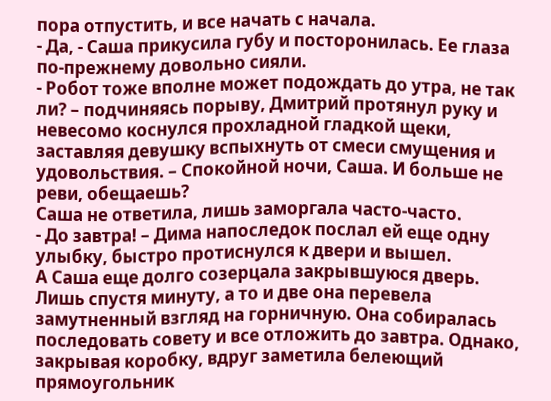пора отпустить, и все начать с начала.
- Да, - Саша прикусила губу и посторонилась. Ее глаза по-прежнему довольно сияли.
- Робот тоже вполне может подождать до утра, не так ли? – подчиняясь порыву, Дмитрий протянул руку и невесомо коснулся прохладной гладкой щеки, заставляя девушку вспыхнуть от смеси смущения и удовольствия. – Спокойной ночи, Саша. И больше не реви, обещаешь?
Саша не ответила, лишь заморгала часто-часто.
- До завтра! – Дима напоследок послал ей еще одну улыбку, быстро протиснулся к двери и вышел.
А Саша еще долго созерцала закрывшуюся дверь. Лишь спустя минуту, а то и две она перевела замутненный взгляд на горничную. Она собиралась последовать совету и все отложить до завтра. Однако, закрывая коробку, вдруг заметила белеющий прямоугольник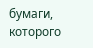бумаги, которого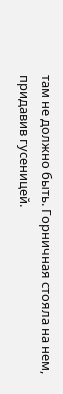там не должно быть. Горничная стояла на нем, придавив гусеницей.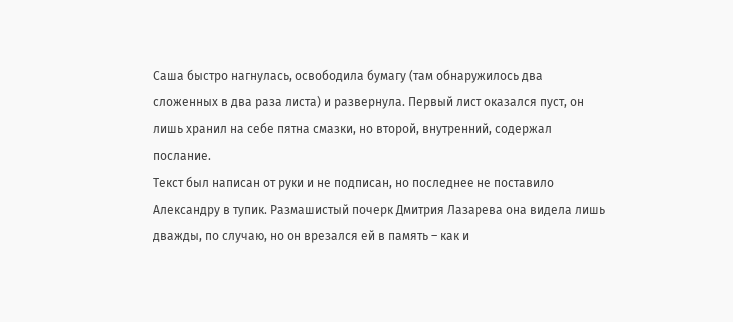Саша быстро нагнулась, освободила бумагу (там обнаружилось два сложенных в два раза листа) и развернула. Первый лист оказался пуст, он лишь хранил на себе пятна смазки, но второй, внутренний, содержал послание.
Текст был написан от руки и не подписан, но последнее не поставило Александру в тупик. Размашистый почерк Дмитрия Лазарева она видела лишь дважды, по случаю, но он врезался ей в память – как и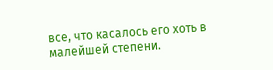все, что касалось его хоть в малейшей степени.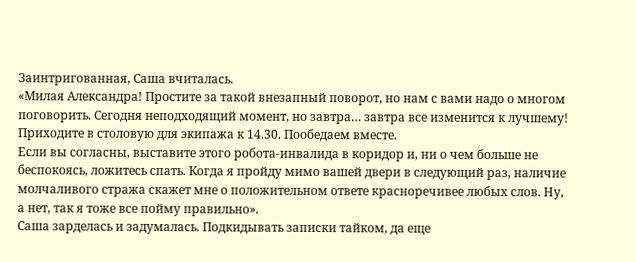Заинтригованная, Саша вчиталась.
«Милая Александра! Простите за такой внезапный поворот, но нам с вами надо о многом поговорить. Сегодня неподходящий момент, но завтра… завтра все изменится к лучшему! Приходите в столовую для экипажа к 14.30. Пообедаем вместе.
Если вы согласны, выставите этого робота-инвалида в коридор и, ни о чем больше не беспокоясь, ложитесь спать. Когда я пройду мимо вашей двери в следующий раз, наличие молчаливого стража скажет мне о положительном ответе красноречивее любых слов. Ну, а нет, так я тоже все пойму правильно».
Саша зарделась и задумалась. Подкидывать записки тайком, да еще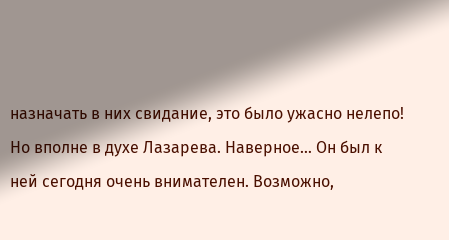назначать в них свидание, это было ужасно нелепо! Но вполне в духе Лазарева. Наверное… Он был к ней сегодня очень внимателен. Возможно,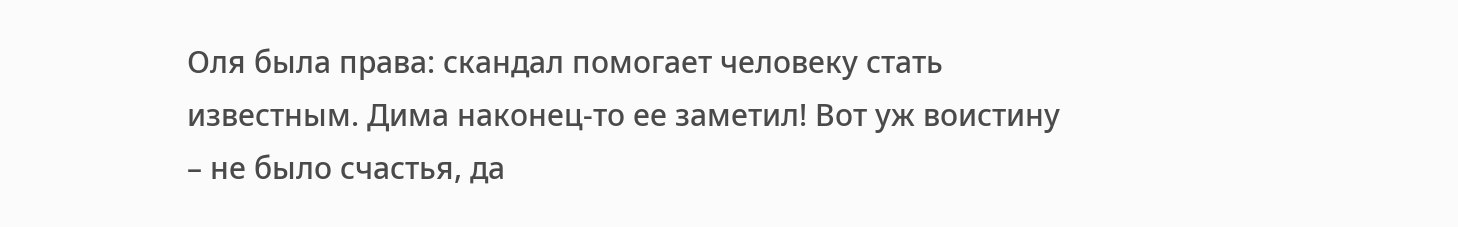Оля была права: скандал помогает человеку стать известным. Дима наконец-то ее заметил! Вот уж воистину – не было счастья, да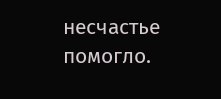несчастье помогло.